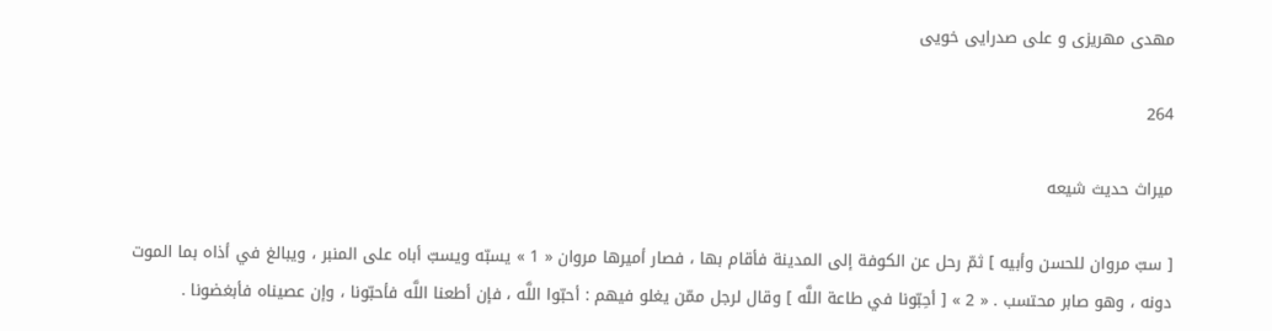مهدى مهريزى و على صدرايى خويى

264

ميراث حديث شيعه

[ سبّ مروان للحسن وأبيه ] ثمّ رحل عن الكوفة إلى المدينة فأقام بها ، فصار أميرها مروان « 1 » يسبّه ويسبّ أباه على المنبر ، ويبالغ في أذاه بما الموت دونه ، وهو صابر محتسب . « 2 » [ أحِبّونا في طاعة اللَّه ] وقال لرجل ممّن يغلو فيهم : أحبّوا اللَّه ، فإن أطعنا اللَّه فأحبّونا ، وإن عصيناه فأبغضونا .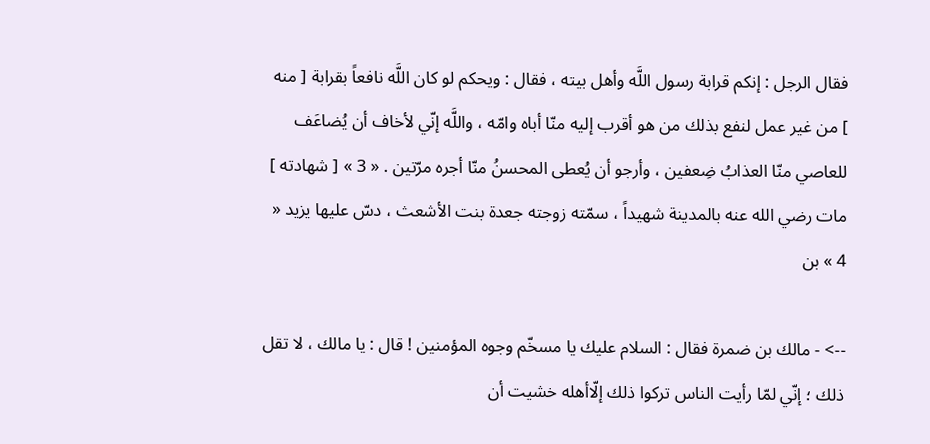فقال الرجل : إنكم قرابة رسول اللَّه وأهل بيته ، فقال : ويحكم لو كان اللَّه نافعاً بقرابة [ منه ] من غير عمل لنفع بذلك من هو أقرب إليه منّا أباه وامّه ، واللَّه إنّي لأخاف أن يُضاعَف للعاصي منّا العذابُ ضِعفين ، وأرجو أن يُعطى المحسنُ منّا أجره مرّتين . « 3 » [ شهادته ] مات رضي الله عنه بالمدينة شهيداً ، سمّته زوجته جعدة بنت الأشعث ، دسّ عليها يزيد « 4 » بن

--> - مالك بن ضمرة فقال : السلام عليك يا مسخّم وجوه المؤمنين ! قال : يا مالك ، لا تقل ذلك ؛ إنّي لمّا رأيت الناس تركوا ذلك إلّاأهله خشيت أن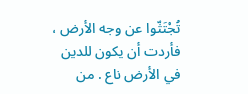تُجْتَثّوا عن وجه الأرض ، فأردت أن يكون للدين في الأرض ناع . من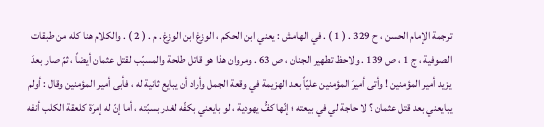ترجمة الإمام الحسن ، ح 329 . ( 1 ) . في الهامش : يعني ابن الحكم ، الوزغ ابن الوزغ . م . ( 2 ) . والكلام هنا كله من طبقات الصوفية ، ج 1 ، ص 139 . ولاحظ تطهير الجنان ، ص 63 . ومروان هذا هو قاتل طلحة والمسبّب لقتل عثمان أيضاً ، ثمّ صار بعدَ يزيد أمير المؤمنين ! وأتى أميرَ المؤمنين عليّاً بعد الهزيمة في وقعة الجمل وأراد أن يبايع ثانية له ، فأبى أمير المؤمنين وقال : أولم يبايعني بعد قتل عثمان ؟ لا حاجة لي في بيعته ؛ إنّها كفُّ يهودية ، لو بايعني بكفّه لغدر بسبّته ، أما إنّ له إمرَة كلعقة الكلب أنفه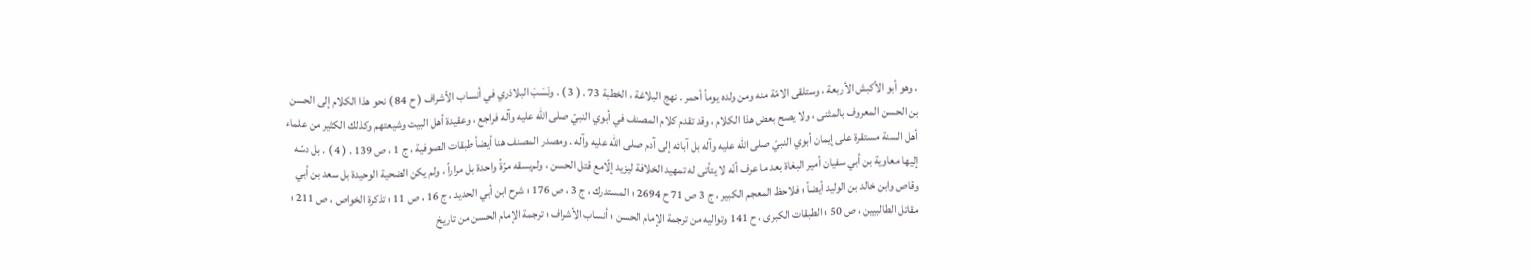، وهو أبو الأكبش الأربعة ، وستلقى الامّة منه ومن ولده يوماً أحمر . نهج البلاغة ، الخطبة 73 . ( 3 ) . ونَسَبَ البلاذري في أنساب الأشراف ( ح 84 ) نحو هذا الكلام إلى الحسن بن الحسن المعروف بالمثنى ، ولا يصح بعض هذا الكلام ، وقد تقدم كلام المصنف في أبوي النبيّ صلى الله عليه وآله فراجع ، وعقيدة أهل البيت وشيعتهم وكذلك الكثير من علماء أهل السنة مستقرة على إيمان أبوي النبيّ صلى الله عليه وآله بل آبائه إلى آدم صلى الله عليه وآله . ومصدر المصنف هنا أيضاً طبقات الصوفية ، ج 1 ، ص 139 . ( 4 ) . بل دسّه إليها معاوية بن أبي سفيان أمير البغاة بعد ما عرف أنّه لا يتأتى له تمهيد الخلافة ليزيد إلّامع قتل الحسن ، ولم‌يسقه مرّةً واحدة بل مراراً ، ولم يكن الضحية الوحيدة بل سعد بن أبي وقاص وابن خالد بن الوليد أيضاً ؛ فلاحظ المعجم الكبير ، ج 3 ص 71 ح 2694 ؛ المستدرك ، ج 3 ، ص 176 ؛ شرح ابن أبي الحديد ، ج 16 ، ص 11 ؛ تذكرة الخواص ، ص 211 ؛ مقاتل الطالبيين ، ص 50 ؛ الطبقات الكبرى ، ح 141 وتواليه من ترجمة الإمام الحسن ؛ أنساب الأشراف ؛ ترجمة الإمام الحسن من تاريخ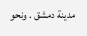مدينة دمشق . ونحو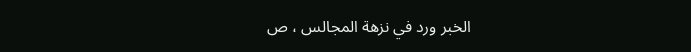الخبر ورد في نزهة المجالس ، ص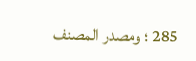285 ؛ ومصدر المصنف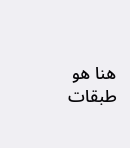هنا هو طبقات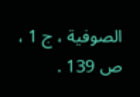الصوفية ، ج 1 ، ص 139 .